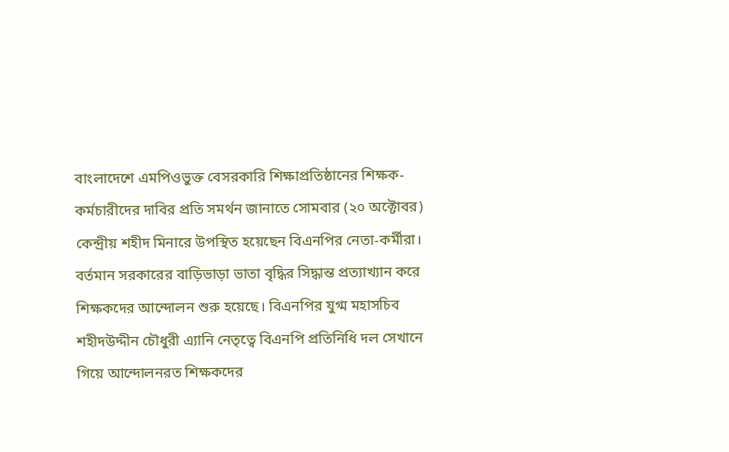বাংলাদেশে এমপিওভুক্ত বেসরকারি শিক্ষাপ্রতিষ্ঠানের শিক্ষক-কর্মচারীদের দাবির প্রতি সমর্থন জানাতে সোমবার (২০ অক্টোবর) কেন্দ্রীয় শহীদ মিনারে উপস্থিত হয়েছেন বিএনপির নেতা-কর্মীরা। বর্তমান সরকারের বাড়িভাড়া ভাতা বৃদ্ধির সিদ্ধান্ত প্রত্যাখ্যান করে শিক্ষকদের আন্দোলন শুরু হয়েছে। বিএনপির যুগ্ম মহাসচিব শহীদউদ্দীন চৌধুরী এ্যানি নেতৃত্বে বিএনপি প্রতিনিধি দল সেখানে গিয়ে আন্দোলনরত শিক্ষকদের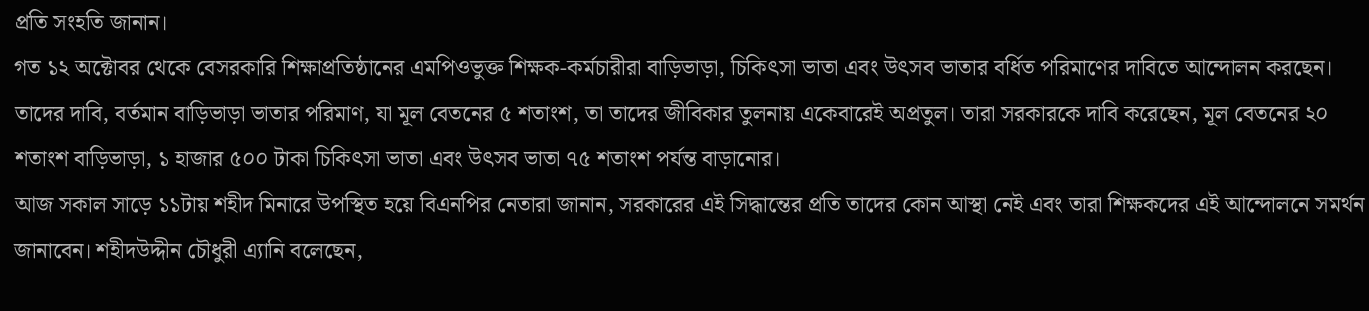প্রতি সংহতি জানান।
গত ১২ অক্টোবর থেকে বেসরকারি শিক্ষাপ্রতিষ্ঠানের এমপিওভুক্ত শিক্ষক-কর্মচারীরা বাড়িভাড়া, চিকিৎসা ভাতা এবং উৎসব ভাতার বর্ধিত পরিমাণের দাবিতে আন্দোলন করছেন। তাদের দাবি, বর্তমান বাড়িভাড়া ভাতার পরিমাণ, যা মূল বেতনের ৫ শতাংশ, তা তাদের জীবিকার তুলনায় একেবারেই অপ্রতুল। তারা সরকারকে দাবি করেছেন, মূল বেতনের ২০ শতাংশ বাড়িভাড়া, ১ হাজার ৫০০ টাকা চিকিৎসা ভাতা এবং উৎসব ভাতা ৭৫ শতাংশ পর্যন্ত বাড়ানোর।
আজ সকাল সাড়ে ১১টায় শহীদ মিনারে উপস্থিত হয়ে বিএনপির নেতারা জানান, সরকারের এই সিদ্ধান্তের প্রতি তাদের কোন আস্থা নেই এবং তারা শিক্ষকদের এই আন্দোলনে সমর্থন জানাবেন। শহীদউদ্দীন চৌধুরী এ্যানি বলেছেন,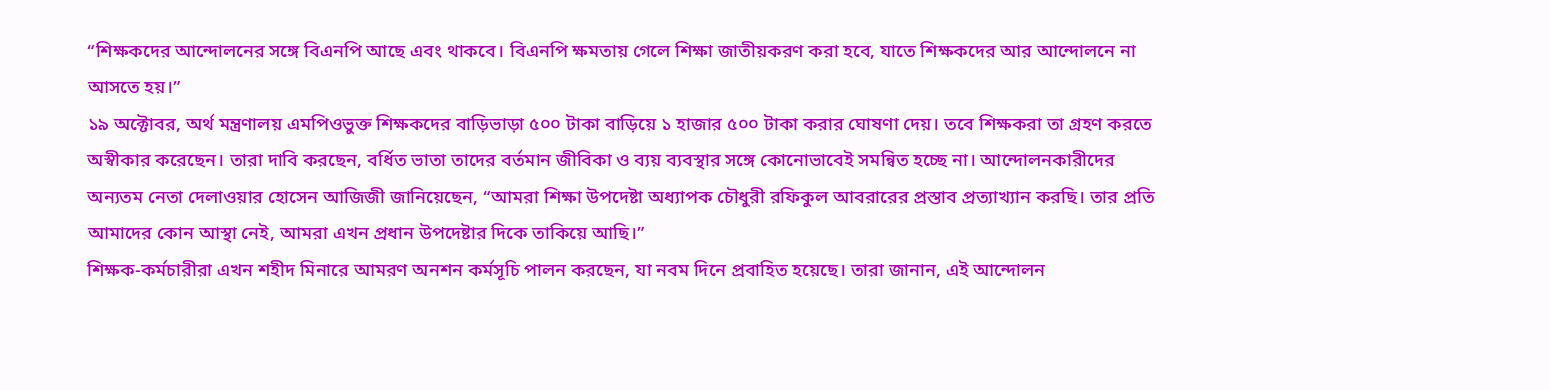“শিক্ষকদের আন্দোলনের সঙ্গে বিএনপি আছে এবং থাকবে। বিএনপি ক্ষমতায় গেলে শিক্ষা জাতীয়করণ করা হবে, যাতে শিক্ষকদের আর আন্দোলনে না আসতে হয়।”
১৯ অক্টোবর, অর্থ মন্ত্রণালয় এমপিওভুক্ত শিক্ষকদের বাড়িভাড়া ৫০০ টাকা বাড়িয়ে ১ হাজার ৫০০ টাকা করার ঘোষণা দেয়। তবে শিক্ষকরা তা গ্রহণ করতে অস্বীকার করেছেন। তারা দাবি করছেন, বর্ধিত ভাতা তাদের বর্তমান জীবিকা ও ব্যয় ব্যবস্থার সঙ্গে কোনোভাবেই সমন্বিত হচ্ছে না। আন্দোলনকারীদের অন্যতম নেতা দেলাওয়ার হোসেন আজিজী জানিয়েছেন, “আমরা শিক্ষা উপদেষ্টা অধ্যাপক চৌধুরী রফিকুল আবরারের প্রস্তাব প্রত্যাখ্যান করছি। তার প্রতি আমাদের কোন আস্থা নেই, আমরা এখন প্রধান উপদেষ্টার দিকে তাকিয়ে আছি।”
শিক্ষক-কর্মচারীরা এখন শহীদ মিনারে আমরণ অনশন কর্মসূচি পালন করছেন, যা নবম দিনে প্রবাহিত হয়েছে। তারা জানান, এই আন্দোলন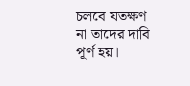চলবে যতক্ষণ না তাদের দাবি পূর্ণ হয়।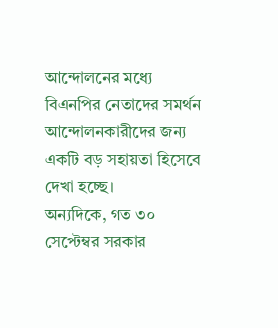আন্দোলনের মধ্যে বিএনপির নেতাদের সমর্থন আন্দোলনকারীদের জন্য একটি বড় সহায়তা হিসেবে দেখা হচ্ছে।
অন্যদিকে, গত ৩০ সেপ্টেম্বর সরকার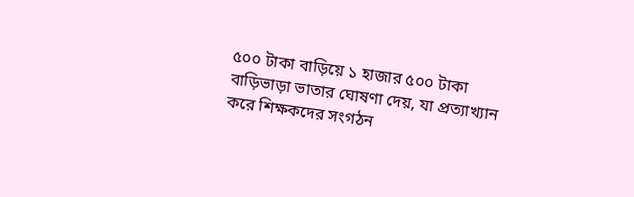৫০০ টাকা বাড়িয়ে ১ হাজার ৫০০ টাকা বাড়িভাড়া ভাতার ঘোষণা দেয়, যা প্রত্যাখ্যান করে শিক্ষকদের সংগঠন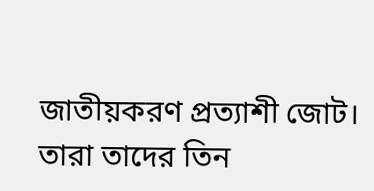জাতীয়করণ প্রত্যাশী জোট। তারা তাদের তিন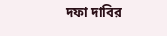দফা দাবির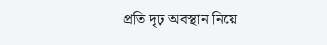প্রতি দৃঢ় অবস্থান নিয়ে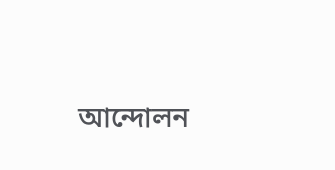আন্দোলন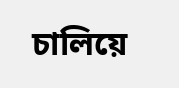চালিয়ে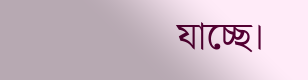যাচ্ছে।